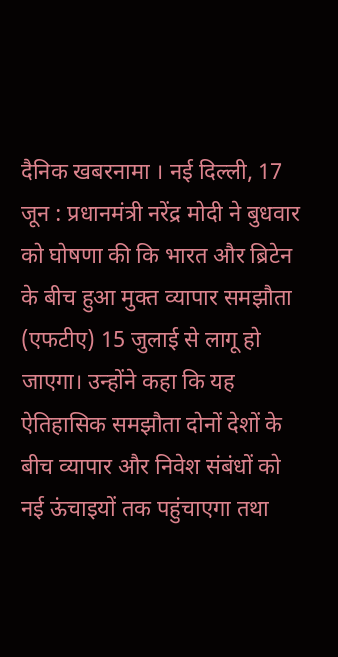दैनिक खबरनामा । नई दिल्ली, 17 जून : प्रधानमंत्री नरेंद्र मोदी ने बुधवार को घोषणा की कि भारत और ब्रिटेन के बीच हुआ मुक्त व्यापार समझौता (एफटीए) 15 जुलाई से लागू हो जाएगा। उन्होंने कहा कि यह ऐतिहासिक समझौता दोनों देशों के बीच व्यापार और निवेश संबंधों को नई ऊंचाइयों तक पहुंचाएगा तथा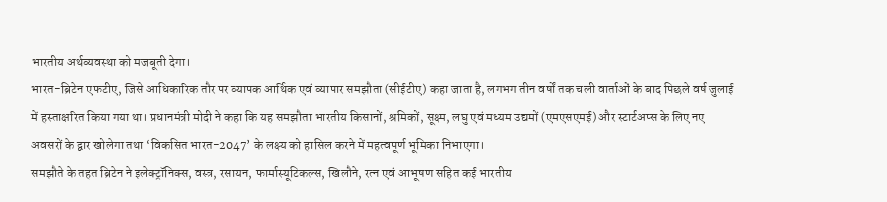भारतीय अर्थव्यवस्था को मजबूती देगा।
भारत-ब्रिटेन एफटीए, जिसे आधिकारिक तौर पर व्यापक आर्थिक एवं व्यापार समझौता (सीईटीए) कहा जाता है, लगभग तीन वर्षों तक चली वार्ताओं के बाद पिछले वर्ष जुलाई में हस्ताक्षरित किया गया था। प्रधानमंत्री मोदी ने कहा कि यह समझौता भारतीय किसानों, श्रमिकों, सूक्ष्म, लघु एवं मध्यम उद्यमों (एमएसएमई) और स्टार्टअप्स के लिए नए अवसरों के द्वार खोलेगा तथा ‘विकसित भारत-2047’ के लक्ष्य को हासिल करने में महत्वपूर्ण भूमिका निभाएगा।
समझौते के तहत ब्रिटेन ने इलेक्ट्रॉनिक्स, वस्त्र, रसायन, फार्मास्यूटिकल्स, खिलौने, रत्न एवं आभूषण सहित कई भारतीय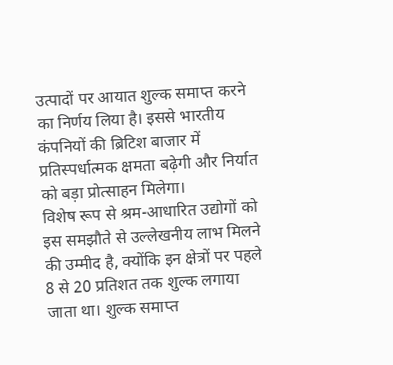उत्पादों पर आयात शुल्क समाप्त करने का निर्णय लिया है। इससे भारतीय कंपनियों की ब्रिटिश बाजार में प्रतिस्पर्धात्मक क्षमता बढ़ेगी और निर्यात को बड़ा प्रोत्साहन मिलेगा।
विशेष रूप से श्रम-आधारित उद्योगों को इस समझौते से उल्लेखनीय लाभ मिलने की उम्मीद है, क्योंकि इन क्षेत्रों पर पहले 8 से 20 प्रतिशत तक शुल्क लगाया जाता था। शुल्क समाप्त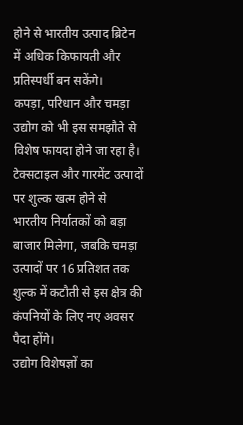होने से भारतीय उत्पाद ब्रिटेन में अधिक किफायती और प्रतिस्पर्धी बन सकेंगे।
कपड़ा, परिधान और चमड़ा उद्योग को भी इस समझौते से विशेष फायदा होने जा रहा है। टेक्सटाइल और गारमेंट उत्पादों पर शुल्क खत्म होने से भारतीय निर्यातकों को बड़ा बाजार मिलेगा, जबकि चमड़ा उत्पादों पर 16 प्रतिशत तक शुल्क में कटौती से इस क्षेत्र की कंपनियों के लिए नए अवसर पैदा होंगे।
उद्योग विशेषज्ञों का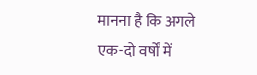मानना है कि अगले एक-दो वर्षों में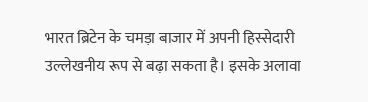भारत ब्रिटेन के चमड़ा बाजार में अपनी हिस्सेदारी उल्लेखनीय रूप से बढ़ा सकता है। इसके अलावा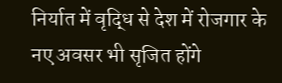निर्यात में वृद्धि से देश में रोजगार के नए अवसर भी सृजित होंगे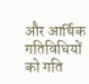और आर्थिक गतिविधियों को गति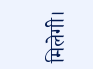मिलेगी।